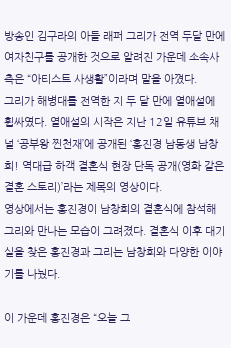방송인 김구라의 아들 래퍼 그리가 전역 두달 만에 여자친구를 공개한 것으로 알려진 가운데 소속사 측은 “아티스트 사생활”이라며 말을 아꼈다.
그리가 해병대를 전역한 지 두 달 만에 열애설에 휩싸였다. 열애설의 시작은 지난 12일 유튜브 채널 ‘공부왕 찐천재’에 공개된 ‘홍진경 남동생 남창희! 역대급 하객 결혼식 현장 단독 공개(영화 같은 결혼 스토리)’라는 제목의 영상이다.
영상에서는 홍진경이 남창희의 결혼식에 참석해 그리와 만나는 모습이 그려졌다. 결혼식 이후 대기실을 찾은 홍진경과 그리는 남창희와 다양한 이야기를 나눴다.

이 가운데 홍진경은 “오늘 그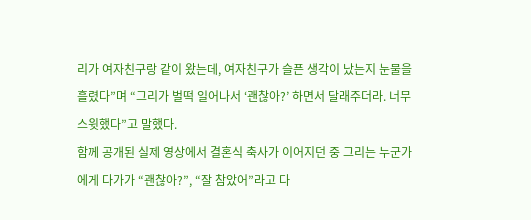리가 여자친구랑 같이 왔는데, 여자친구가 슬픈 생각이 났는지 눈물을 흘렸다”며 “그리가 벌떡 일어나서 ‘괜찮아?’ 하면서 달래주더라. 너무 스윗했다”고 말했다.
함께 공개된 실제 영상에서 결혼식 축사가 이어지던 중 그리는 누군가에게 다가가 “괜찮아?”, “잘 참았어”라고 다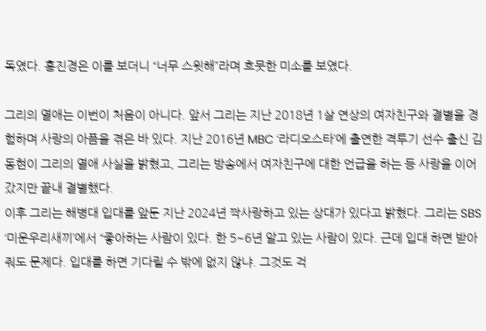독였다. 홍진경은 이를 보더니 “너무 스윗해”라며 흐뭇한 미소를 보였다.

그리의 열애는 이번이 처음이 아니다. 앞서 그리는 지난 2018년 1살 연상의 여자친구와 결별을 경험하며 사랑의 아픔을 겪은 바 있다. 지난 2016년 MBC ‘라디오스타’에 출연한 격투기 선수 출신 김동현이 그리의 열애 사실을 밝혔고, 그리는 방송에서 여자친구에 대한 언급을 하는 등 사랑을 이어갔지만 끝내 결별했다.
이후 그리는 해병대 입대를 앞둔 지난 2024년 짝사랑하고 있는 상대가 있다고 밝혔다. 그리는 SBS ‘미운우리새끼’에서 “좋아하는 사람이 있다. 한 5~6년 알고 있는 사람이 있다. 근데 입대 하면 받아줘도 문제다. 입대를 하면 기다릴 수 밖에 없지 않냐. 그것도 걱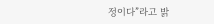정이다”라고 밝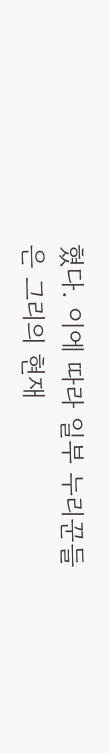혔다. 이에 따라 일부 누리꾼들은 그리의 현재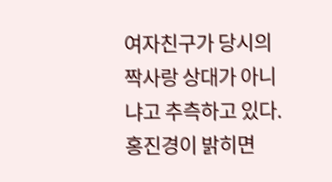여자친구가 당시의 짝사랑 상대가 아니냐고 추측하고 있다.
홍진경이 밝히면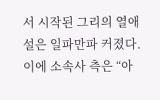서 시작된 그리의 열애설은 일파만파 커졌다. 이에 소속사 측은 “아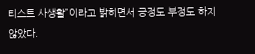티스트 사생활”이라고 밝히면서 긍정도 부정도 하지 않았다.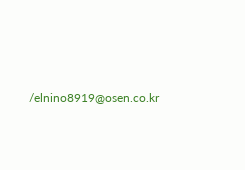/elnino8919@osen.co.kr